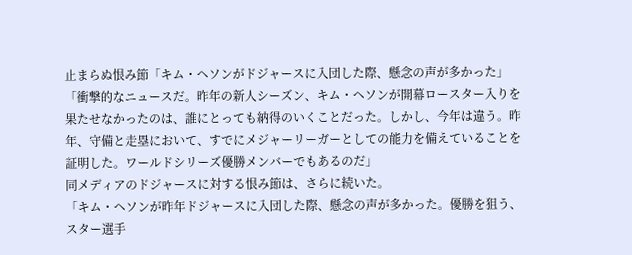止まらぬ恨み節「キム・ヘソンがドジャースに入団した際、懸念の声が多かった」
「衝撃的なニュースだ。昨年の新人シーズン、キム・ヘソンが開幕ロースター入りを果たせなかったのは、誰にとっても納得のいくことだった。しかし、今年は違う。昨年、守備と走塁において、すでにメジャーリーガーとしての能力を備えていることを証明した。ワールドシリーズ優勝メンバーでもあるのだ」
同メディアのドジャースに対する恨み節は、さらに続いた。
「キム・ヘソンが昨年ドジャースに入団した際、懸念の声が多かった。優勝を狙う、スター選手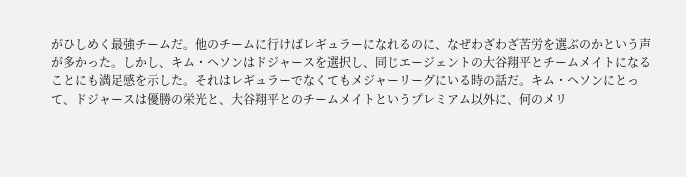がひしめく最強チームだ。他のチームに行けばレギュラーになれるのに、なぜわざわざ苦労を選ぶのかという声が多かった。しかし、キム・ヘソンはドジャースを選択し、同じエージェントの大谷翔平とチームメイトになることにも満足感を示した。それはレギュラーでなくてもメジャーリーグにいる時の話だ。キム・ヘソンにとって、ドジャースは優勝の栄光と、大谷翔平とのチームメイトというプレミアム以外に、何のメリ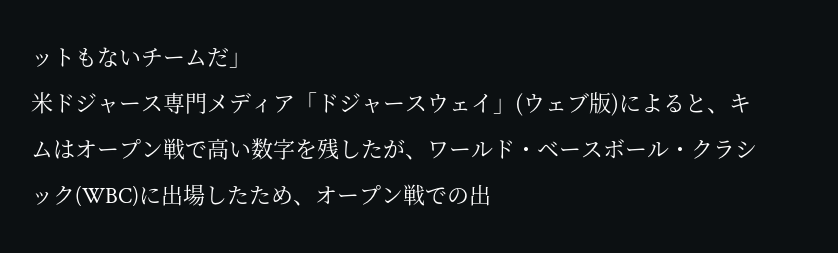ットもないチームだ」
米ドジャース専門メディア「ドジャースウェイ」(ウェブ版)によると、キムはオープン戦で高い数字を残したが、ワールド・ベースボール・クラシック(WBC)に出場したため、オープン戦での出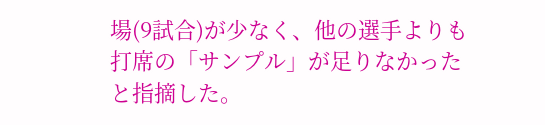場(9試合)が少なく、他の選手よりも打席の「サンプル」が足りなかったと指摘した。